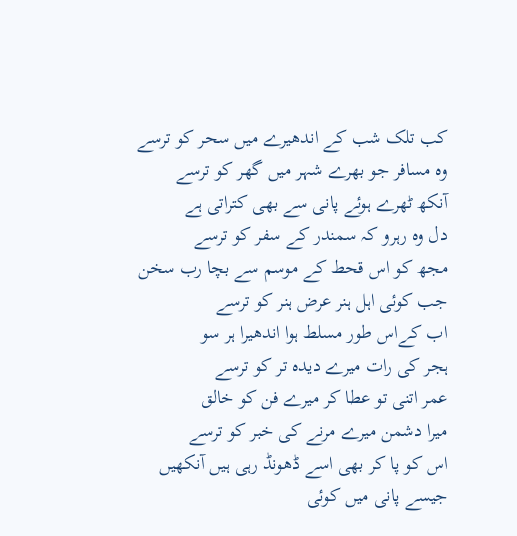کب تلک شب کے اندھیرے میں سحر کو ترسے
وہ مسافر جو بھرے شہر میں گھر کو ترسے
آنکھ ٹھرے ہوئے پانی سے بھی کتراتی ہے
دل وہ رہرو کہ سمندر کے سفر کو ترسے
مجھ کو اس قحط کے موسم سے بچا رب سخن
جب کوئی اہل ہنر عرض ہنر کو ترسے
اب کےاس طور مسلط ہوا اندھیرا ہر سو
ہجر کی رات میرے دیدہ تر کو ترسے
عمر اتنی تو عطا کر میرے فن کو خالق
میرا دشمن میرے مرنے کی خبر کو ترسے
اس کو پا کر بھی اسے ڈھونڈ رہی ہیں آنکھیں
جیسے پانی میں کوئی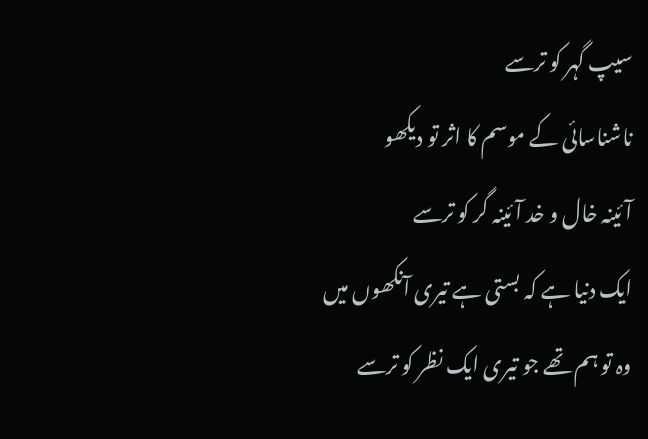سیپ گہر کو ترسے
ناشناسائی کے موسم کا اثر تو دیکھو
آئینہ خال و خد آئینہ گر کو ترسے
ایک دنیا ہے کہ بستی ہے تیری آنکھوں میں
وہ تو ہم تھے جو تیری ایک نظر کو ترسے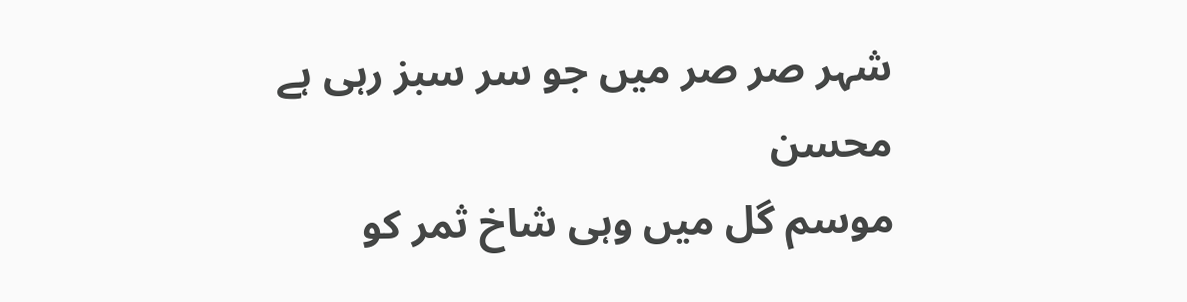شہر صر صر میں جو سر سبز رہی ہے محسن
موسم گل میں وہی شاخ ثمر کو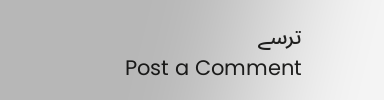ترسے
Post a Comment